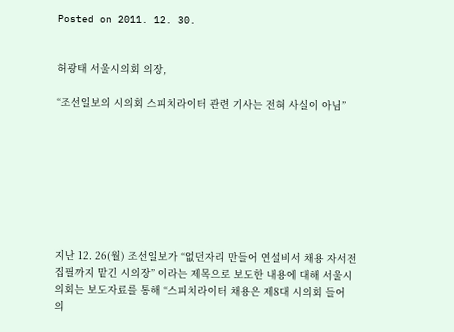Posted on 2011. 12. 30.


허광태 서울시의회 의장,

“조선일보의 시의회 스피치라이터 관련 기사는 전혀 사실이 아님”








지난 12. 26(월) 조선일보가 “없던자리 만들어 연설비서 채용 자서전 집필까지 맡긴 시의장” 이라는 제목으로 보도한 내용에 대해 서울시의회는 보도자료를 통해 “스피치라이터 채용은 제8대 시의회 들어 의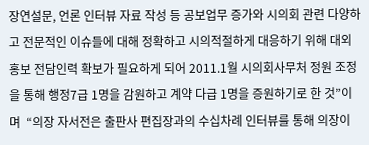장연설문, 언론 인터뷰 자료 작성 등 공보업무 증가와 시의회 관련 다양하고 전문적인 이슈들에 대해 정확하고 시의적절하게 대응하기 위해 대외 홍보 전담인력 확보가 필요하게 되어 2011.1월 시의회사무처 정원 조정을 통해 행정7급 1명을 감원하고 계약 다급 1명을 증원하기로 한 것”이며  “의장 자서전은 출판사 편집장과의 수십차례 인터뷰를 통해 의장이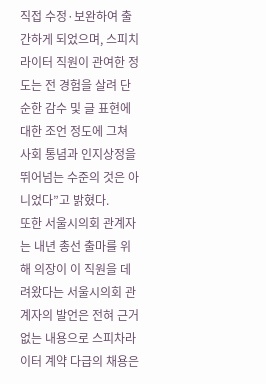직접 수정·보완하여 출간하게 되었으며, 스피치라이터 직원이 관여한 정도는 전 경험을 살려 단순한 감수 및 글 표현에 대한 조언 정도에 그쳐 사회 통념과 인지상정을 뛰어넘는 수준의 것은 아니었다”고 밝혔다.
또한 서울시의회 관계자는 내년 총선 출마를 위해 의장이 이 직원을 데려왔다는 서울시의회 관계자의 발언은 전혀 근거 없는 내용으로 스피차라이터 계약 다급의 채용은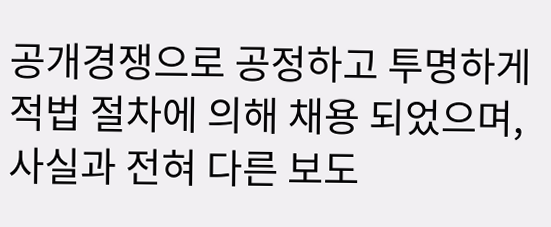공개경쟁으로 공정하고 투명하게 적법 절차에 의해 채용 되었으며, 사실과 전혀 다른 보도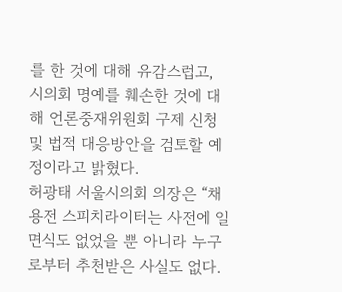를 한 것에 대해 유감스럽고, 시의회 명예를 훼손한 것에 대해 언론중재위원회 구제 신청 및 법적 대응방안을 검토할 예정이라고 밝혔다.
허광태 서울시의회 의장은 “채용전 스피치라이터는 사전에 일면식도 없었을 뿐 아니라 누구로부터 추천받은 사실도 없다.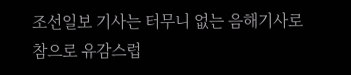조선일보 기사는 터무니 없는 음해기사로 참으로 유감스럽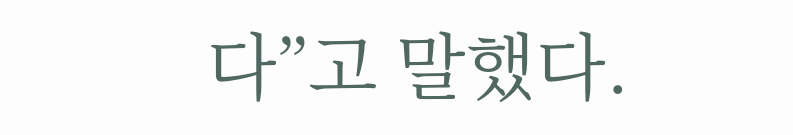다”고 말했다.